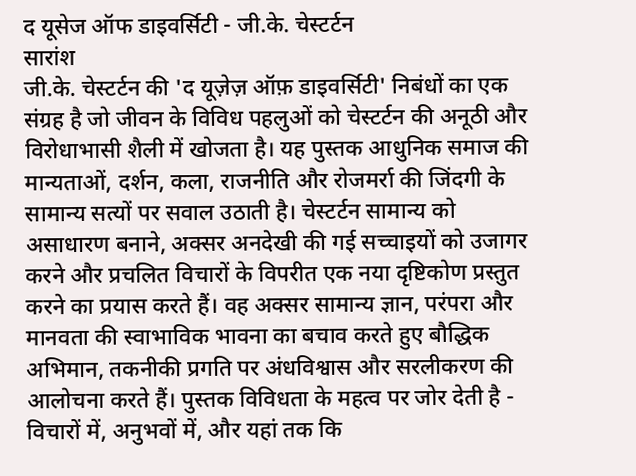द यूसेज ऑफ डाइवर्सिटी - जी.के. चेस्टर्टन
सारांश
जी.के. चेस्टर्टन की 'द यूज़ेज़ ऑफ़ डाइवर्सिटी' निबंधों का एक संग्रह है जो जीवन के विविध पहलुओं को चेस्टर्टन की अनूठी और विरोधाभासी शैली में खोजता है। यह पुस्तक आधुनिक समाज की मान्यताओं, दर्शन, कला, राजनीति और रोजमर्रा की जिंदगी के सामान्य सत्यों पर सवाल उठाती है। चेस्टर्टन सामान्य को असाधारण बनाने, अक्सर अनदेखी की गई सच्चाइयों को उजागर करने और प्रचलित विचारों के विपरीत एक नया दृष्टिकोण प्रस्तुत करने का प्रयास करते हैं। वह अक्सर सामान्य ज्ञान, परंपरा और मानवता की स्वाभाविक भावना का बचाव करते हुए बौद्धिक अभिमान, तकनीकी प्रगति पर अंधविश्वास और सरलीकरण की आलोचना करते हैं। पुस्तक विविधता के महत्व पर जोर देती है - विचारों में, अनुभवों में, और यहां तक कि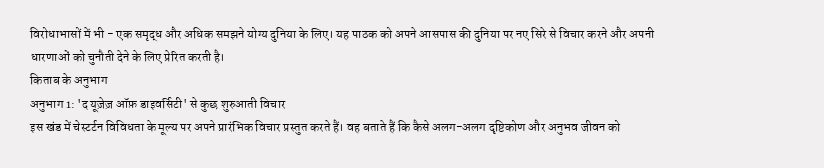विरोधाभासों में भी - एक समृद्ध और अधिक समझने योग्य दुनिया के लिए। यह पाठक को अपने आसपास की दुनिया पर नए सिरे से विचार करने और अपनी धारणाओं को चुनौती देने के लिए प्रेरित करती है।
किताब के अनुभाग
अनुभाग 1: 'द यूज़ेज़ ऑफ़ डाइवर्सिटी' से कुछ शुरुआती विचार
इस खंड में चेस्टर्टन विविधता के मूल्य पर अपने प्रारंभिक विचार प्रस्तुत करते हैं। वह बताते हैं कि कैसे अलग-अलग दृष्टिकोण और अनुभव जीवन को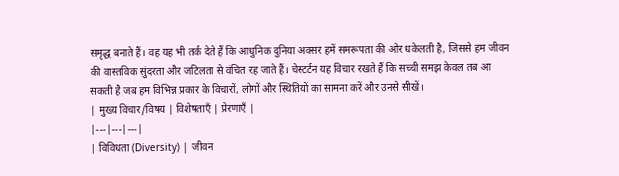समृद्ध बनाते हैं। वह यह भी तर्क देते हैं कि आधुनिक दुनिया अक्सर हमें समरूपता की ओर धकेलती है, जिससे हम जीवन की वास्तविक सुंदरता और जटिलता से वंचित रह जाते हैं। चेस्टर्टन यह विचार रखते हैं कि सच्ची समझ केवल तब आ सकती है जब हम विभिन्न प्रकार के विचारों, लोगों और स्थितियों का सामना करें और उनसे सीखें।
| मुख्य विचार/विषय | विशेषताएँ | प्रेरणाएँ |
|---|---|---|
| विविधता (Diversity) | जीवन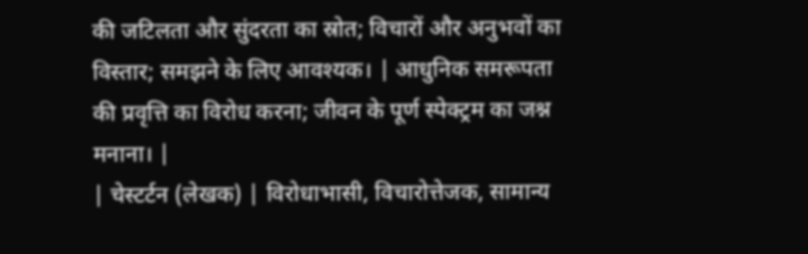की जटिलता और सुंदरता का स्रोत; विचारों और अनुभवों का विस्तार; समझने के लिए आवश्यक। | आधुनिक समरूपता की प्रवृत्ति का विरोध करना; जीवन के पूर्ण स्पेक्ट्रम का जश्न मनाना। |
| चेस्टर्टन (लेखक) | विरोधाभासी, विचारोत्तेजक, सामान्य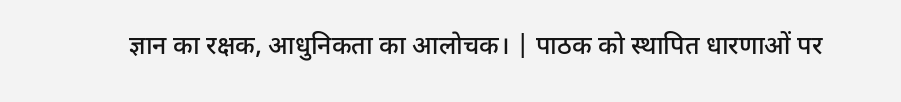ज्ञान का रक्षक, आधुनिकता का आलोचक। | पाठक को स्थापित धारणाओं पर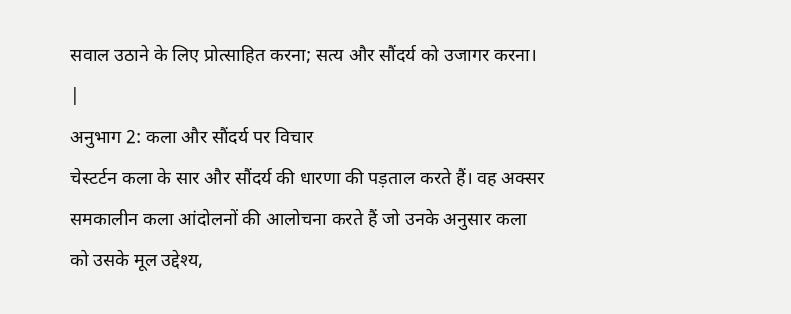सवाल उठाने के लिए प्रोत्साहित करना; सत्य और सौंदर्य को उजागर करना। |
अनुभाग 2: कला और सौंदर्य पर विचार
चेस्टर्टन कला के सार और सौंदर्य की धारणा की पड़ताल करते हैं। वह अक्सर समकालीन कला आंदोलनों की आलोचना करते हैं जो उनके अनुसार कला को उसके मूल उद्देश्य,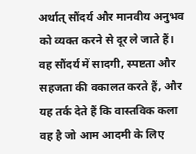अर्थात् सौंदर्य और मानवीय अनुभव को व्यक्त करने से दूर ले जाते हैं। वह सौंदर्य में सादगी, स्पष्टता और सहजता की वकालत करते हैं, और यह तर्क देते हैं कि वास्तविक कला वह है जो आम आदमी के लिए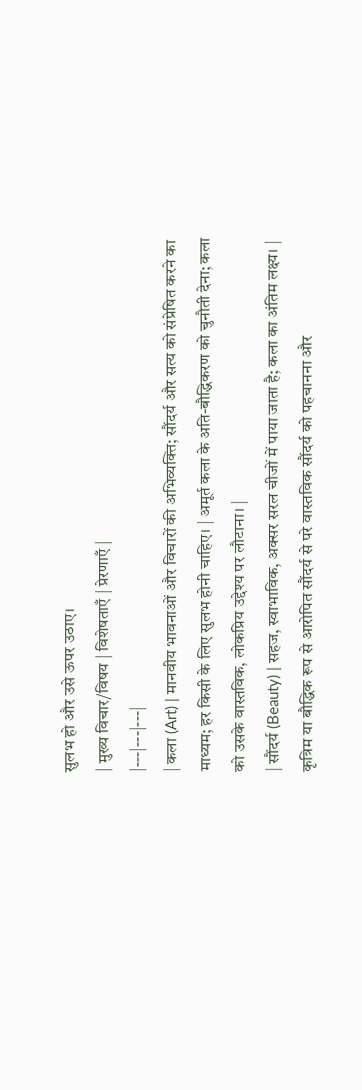सुलभ हो और उसे ऊपर उठाए।
| मुख्य विचार/विषय | विशेषताएँ | प्रेरणाएँ |
|---|---|---|
| कला (Art) | मानवीय भावनाओं और विचारों की अभिव्यक्ति; सौंदर्य और सत्य को संप्रेषित करने का माध्यम; हर किसी के लिए सुलभ होनी चाहिए। | अमूर्त कला के अति-बौद्धिकरण को चुनौती देना; कला को उसके वास्तविक, लोकप्रिय उद्देश्य पर लौटाना। |
| सौंदर्य (Beauty) | सहज, स्वाभाविक, अक्सर सरल चीजों में पाया जाता है; कला का अंतिम लक्ष्य। | कृत्रिम या बौद्धिक रूप से आरोपित सौंदर्य से परे वास्तविक सौंदर्य को पहचानना और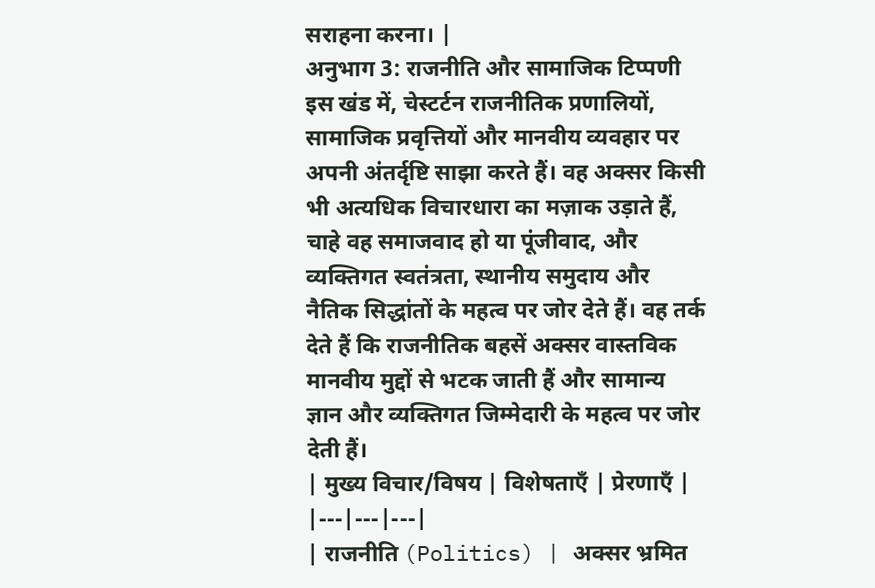सराहना करना। |
अनुभाग 3: राजनीति और सामाजिक टिप्पणी
इस खंड में, चेस्टर्टन राजनीतिक प्रणालियों, सामाजिक प्रवृत्तियों और मानवीय व्यवहार पर अपनी अंतर्दृष्टि साझा करते हैं। वह अक्सर किसी भी अत्यधिक विचारधारा का मज़ाक उड़ाते हैं, चाहे वह समाजवाद हो या पूंजीवाद, और व्यक्तिगत स्वतंत्रता, स्थानीय समुदाय और नैतिक सिद्धांतों के महत्व पर जोर देते हैं। वह तर्क देते हैं कि राजनीतिक बहसें अक्सर वास्तविक मानवीय मुद्दों से भटक जाती हैं और सामान्य ज्ञान और व्यक्तिगत जिम्मेदारी के महत्व पर जोर देती हैं।
| मुख्य विचार/विषय | विशेषताएँ | प्रेरणाएँ |
|---|---|---|
| राजनीति (Politics) | अक्सर भ्रमित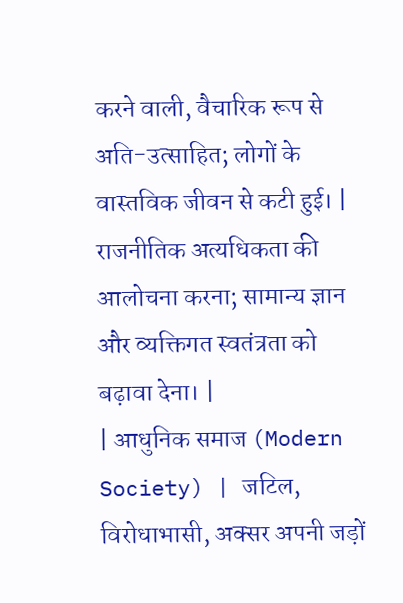करने वाली, वैचारिक रूप से अति-उत्साहित; लोगों के वास्तविक जीवन से कटी हुई। | राजनीतिक अत्यधिकता की आलोचना करना; सामान्य ज्ञान और व्यक्तिगत स्वतंत्रता को बढ़ावा देना। |
| आधुनिक समाज (Modern Society) | जटिल, विरोधाभासी, अक्सर अपनी जड़ों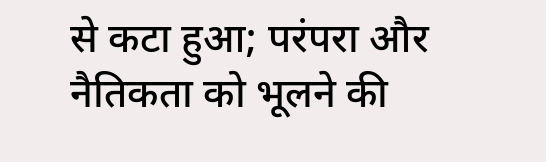से कटा हुआ; परंपरा और नैतिकता को भूलने की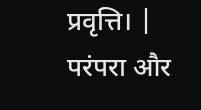प्रवृत्ति। | परंपरा और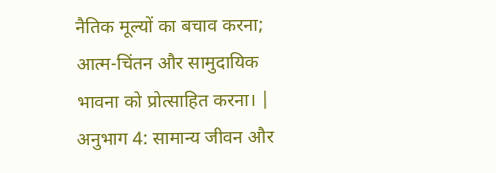नैतिक मूल्यों का बचाव करना; आत्म-चिंतन और सामुदायिक भावना को प्रोत्साहित करना। |
अनुभाग 4: सामान्य जीवन और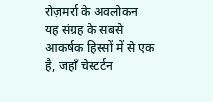रोज़मर्रा के अवलोकन
यह संग्रह के सबसे आकर्षक हिस्सों में से एक है, जहाँ चेस्टर्टन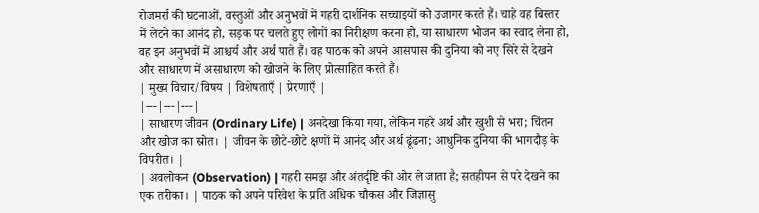रोजमर्रा की घटनाओं, वस्तुओं और अनुभवों में गहरी दार्शनिक सच्चाइयों को उजागर करते हैं। चाहे वह बिस्तर में लेटने का आनंद हो, सड़क पर चलते हुए लोगों का निरीक्षण करना हो, या साधारण भोजन का स्वाद लेना हो, वह इन अनुभवों में आश्चर्य और अर्थ पाते हैं। वह पाठक को अपने आसपास की दुनिया को नए सिरे से देखने और साधारण में असाधारण को खोजने के लिए प्रोत्साहित करते हैं।
| मुख्य विचार/विषय | विशेषताएँ | प्रेरणाएँ |
|---|---|---|
| साधारण जीवन (Ordinary Life) | अनदेखा किया गया, लेकिन गहरे अर्थ और खुशी से भरा; चिंतन और खोज का स्रोत। | जीवन के छोटे-छोटे क्षणों में आनंद और अर्थ ढूंढना; आधुनिक दुनिया की भागदौड़ के विपरीत। |
| अवलोकन (Observation) | गहरी समझ और अंतर्दृष्टि की ओर ले जाता है; सतहीपन से परे देखने का एक तरीका। | पाठक को अपने परिवेश के प्रति अधिक चौकस और जिज्ञासु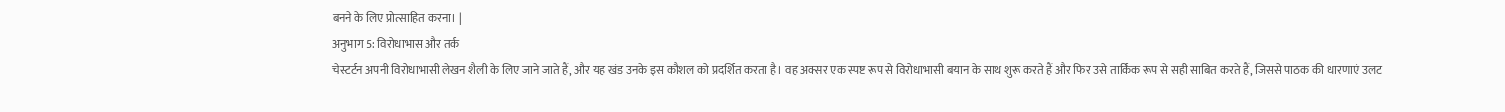बनने के लिए प्रोत्साहित करना। |
अनुभाग 5: विरोधाभास और तर्क
चेस्टर्टन अपनी विरोधाभासी लेखन शैली के लिए जाने जाते हैं, और यह खंड उनके इस कौशल को प्रदर्शित करता है। वह अक्सर एक स्पष्ट रूप से विरोधाभासी बयान के साथ शुरू करते हैं और फिर उसे तार्किक रूप से सही साबित करते हैं, जिससे पाठक की धारणाएं उलट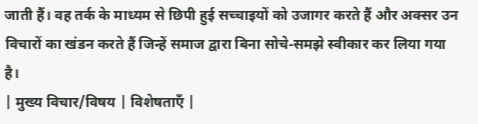जाती हैं। वह तर्क के माध्यम से छिपी हुई सच्चाइयों को उजागर करते हैं और अक्सर उन विचारों का खंडन करते हैं जिन्हें समाज द्वारा बिना सोचे-समझे स्वीकार कर लिया गया है।
| मुख्य विचार/विषय | विशेषताएँ |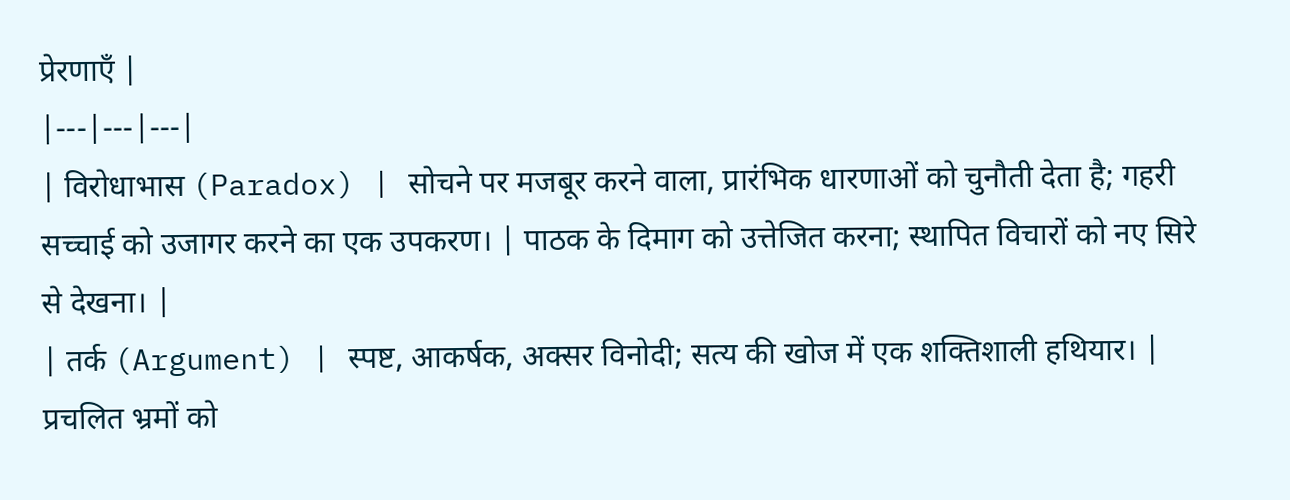प्रेरणाएँ |
|---|---|---|
| विरोधाभास (Paradox) | सोचने पर मजबूर करने वाला, प्रारंभिक धारणाओं को चुनौती देता है; गहरी सच्चाई को उजागर करने का एक उपकरण। | पाठक के दिमाग को उत्तेजित करना; स्थापित विचारों को नए सिरे से देखना। |
| तर्क (Argument) | स्पष्ट, आकर्षक, अक्सर विनोदी; सत्य की खोज में एक शक्तिशाली हथियार। | प्रचलित भ्रमों को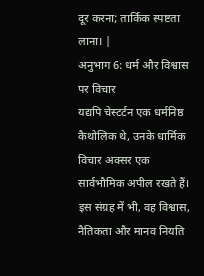दूर करना; तार्किक स्पष्टता लाना। |
अनुभाग 6: धर्म और विश्वास पर विचार
यद्यपि चेस्टर्टन एक धर्मनिष्ठ कैथोलिक थे, उनके धार्मिक विचार अक्सर एक सार्वभौमिक अपील रखते हैं। इस संग्रह में भी, वह विश्वास, नैतिकता और मानव नियति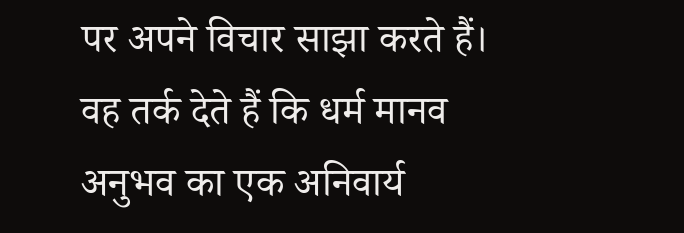पर अपने विचार साझा करते हैं। वह तर्क देते हैं कि धर्म मानव अनुभव का एक अनिवार्य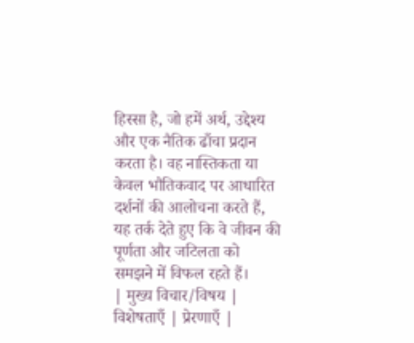हिस्सा है, जो हमें अर्थ, उद्देश्य और एक नैतिक ढाँचा प्रदान करता है। वह नास्तिकता या केवल भौतिकवाद पर आधारित दर्शनों की आलोचना करते हैं, यह तर्क देते हुए कि वे जीवन की पूर्णता और जटिलता को समझने में विफल रहते हैं।
| मुख्य विचार/विषय | विशेषताएँ | प्रेरणाएँ |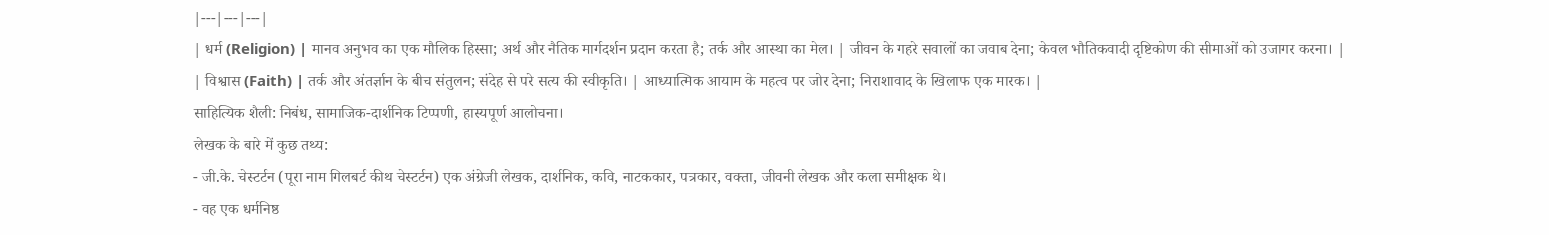|---|---|---|
| धर्म (Religion) | मानव अनुभव का एक मौलिक हिस्सा; अर्थ और नैतिक मार्गदर्शन प्रदान करता है; तर्क और आस्था का मेल। | जीवन के गहरे सवालों का जवाब देना; केवल भौतिकवादी दृष्टिकोण की सीमाओं को उजागर करना। |
| विश्वास (Faith) | तर्क और अंतर्ज्ञान के बीच संतुलन; संदेह से परे सत्य की स्वीकृति। | आध्यात्मिक आयाम के महत्व पर जोर देना; निराशावाद के खिलाफ एक मारक। |
साहित्यिक शैली: निबंध, सामाजिक-दार्शनिक टिप्पणी, हास्यपूर्ण आलोचना।
लेखक के बारे में कुछ तथ्य:
- जी.के. चेस्टर्टन (पूरा नाम गिलबर्ट कीथ चेस्टर्टन) एक अंग्रेजी लेखक, दार्शनिक, कवि, नाटककार, पत्रकार, वक्ता, जीवनी लेखक और कला समीक्षक थे।
- वह एक धर्मनिष्ठ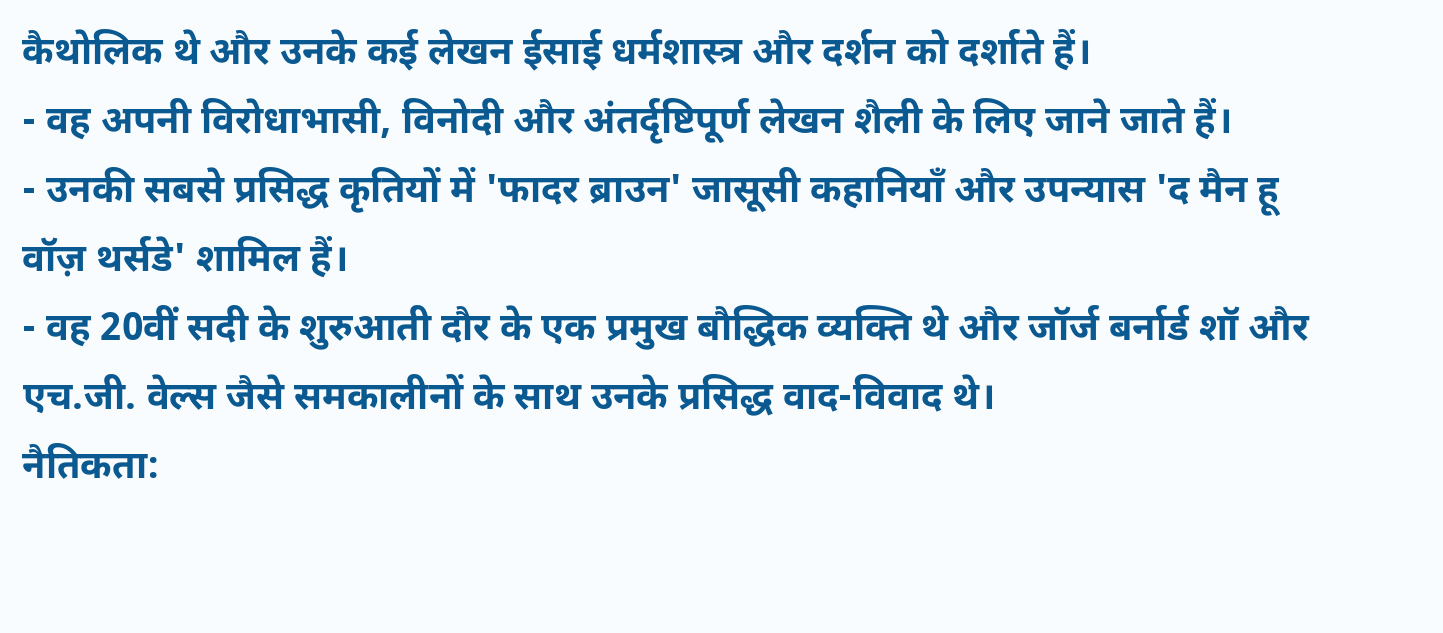कैथोलिक थे और उनके कई लेखन ईसाई धर्मशास्त्र और दर्शन को दर्शाते हैं।
- वह अपनी विरोधाभासी, विनोदी और अंतर्दृष्टिपूर्ण लेखन शैली के लिए जाने जाते हैं।
- उनकी सबसे प्रसिद्ध कृतियों में 'फादर ब्राउन' जासूसी कहानियाँ और उपन्यास 'द मैन हू वॉज़ थर्सडे' शामिल हैं।
- वह 20वीं सदी के शुरुआती दौर के एक प्रमुख बौद्धिक व्यक्ति थे और जॉर्ज बर्नार्ड शॉ और एच.जी. वेल्स जैसे समकालीनों के साथ उनके प्रसिद्ध वाद-विवाद थे।
नैतिकता: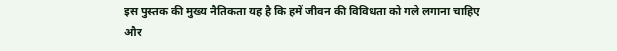इस पुस्तक की मुख्य नैतिकता यह है कि हमें जीवन की विविधता को गले लगाना चाहिए और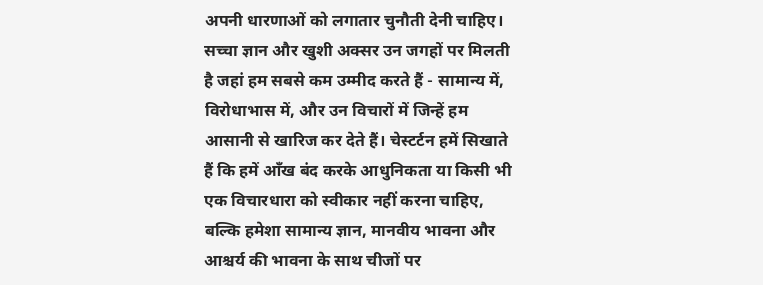अपनी धारणाओं को लगातार चुनौती देनी चाहिए। सच्चा ज्ञान और खुशी अक्सर उन जगहों पर मिलती है जहां हम सबसे कम उम्मीद करते हैं - सामान्य में, विरोधाभास में, और उन विचारों में जिन्हें हम आसानी से खारिज कर देते हैं। चेस्टर्टन हमें सिखाते हैं कि हमें आँख बंद करके आधुनिकता या किसी भी एक विचारधारा को स्वीकार नहीं करना चाहिए, बल्कि हमेशा सामान्य ज्ञान, मानवीय भावना और आश्चर्य की भावना के साथ चीजों पर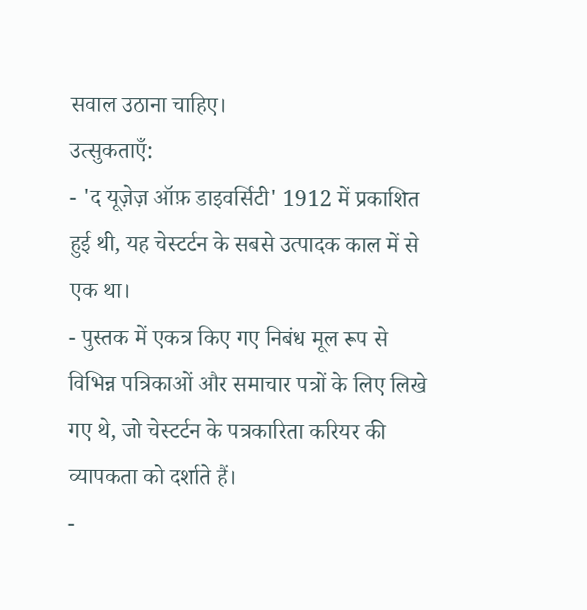सवाल उठाना चाहिए।
उत्सुकताएँ:
- 'द यूज़ेज़ ऑफ़ डाइवर्सिटी' 1912 में प्रकाशित हुई थी, यह चेस्टर्टन के सबसे उत्पादक काल में से एक था।
- पुस्तक में एकत्र किए गए निबंध मूल रूप से विभिन्न पत्रिकाओं और समाचार पत्रों के लिए लिखे गए थे, जो चेस्टर्टन के पत्रकारिता करियर की व्यापकता को दर्शाते हैं।
-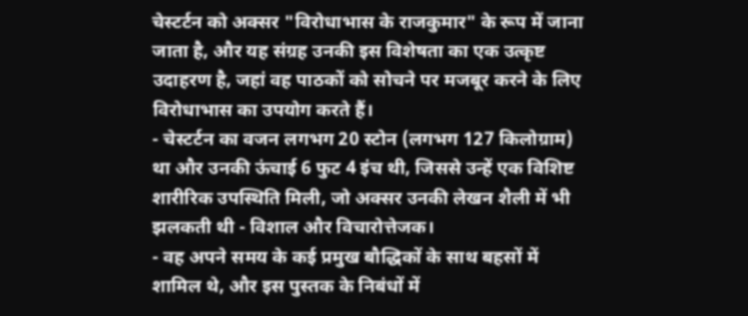चेस्टर्टन को अक्सर "विरोधाभास के राजकुमार" के रूप में जाना जाता है, और यह संग्रह उनकी इस विशेषता का एक उत्कृष्ट उदाहरण है, जहां वह पाठकों को सोचने पर मजबूर करने के लिए विरोधाभास का उपयोग करते हैं।
- चेस्टर्टन का वजन लगभग 20 स्टोन (लगभग 127 किलोग्राम) था और उनकी ऊंचाई 6 फुट 4 इंच थी, जिससे उन्हें एक विशिष्ट शारीरिक उपस्थिति मिली, जो अक्सर उनकी लेखन शैली में भी झलकती थी - विशाल और विचारोत्तेजक।
- वह अपने समय के कई प्रमुख बौद्धिकों के साथ बहसों में शामिल थे, और इस पुस्तक के निबंधों में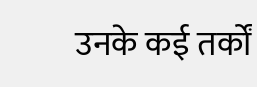उनके कई तर्कों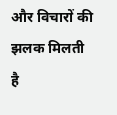और विचारों की झलक मिलती है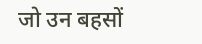जो उन बहसों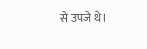से उपजे थे।